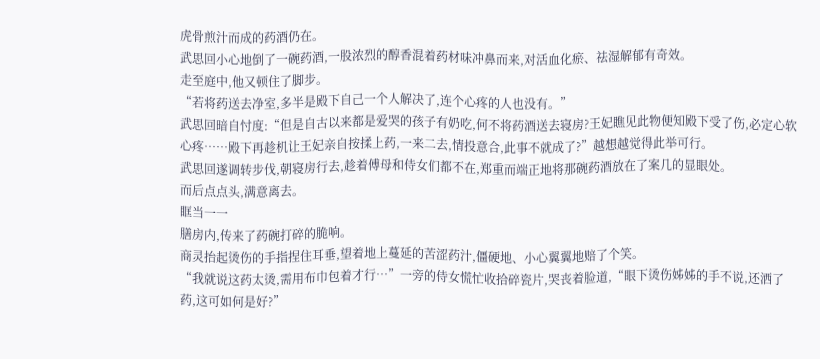虎骨煎汁而成的药酒仍在。
武思回小心地倒了一碗药酒,一股浓烈的醇香混着药材味冲鼻而来,对活血化瘀、祛湿解郁有奇效。
走至庭中,他又顿住了脚步。
“若将药送去净室,多半是殿下自己一个人解决了,连个心疼的人也没有。”
武思回暗自忖度:“但是自古以来都是爱哭的孩子有奶吃,何不将药酒送去寝房?王妃瞧见此物便知殿下受了伤,必定心软心疼……殿下再趁机让王妃亲自按揉上药,一来二去,情投意合,此事不就成了?”越想越觉得此举可行。
武思回遂调转步伐,朝寝房行去,趁着傅母和侍女们都不在,郑重而端正地将那碗药酒放在了案几的显眼处。
而后点点头,满意离去。
眶当一一
膳房内,传来了药碗打碎的脆响。
商灵抬起烫伤的手指捏住耳垂,望着地上蔓延的苦涩药汁,僵硬地、小心翼翼地赔了个笑。
“我就说这药太烫,需用布巾包着才行…”一旁的侍女慌忙收拾碎瓷片,哭丧着脸道,“眼下烫伤姊姊的手不说,还洒了药,这可如何是好?”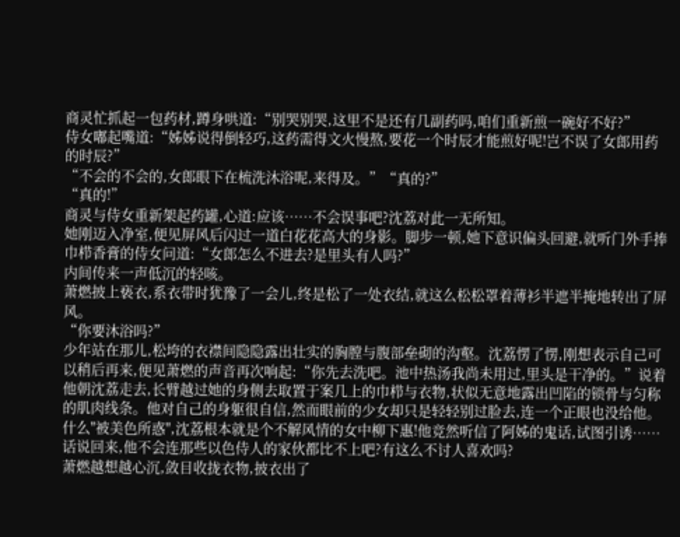商灵忙抓起一包药材,蹲身哄道:“别哭别哭,这里不是还有几副药吗,咱们重新煎一碗好不好?”
侍女嘟起嘴道:“姊姊说得倒轻巧,这药需得文火慢熬,要花一个时辰才能煎好呢!岂不误了女郎用药的时辰?”
“不会的不会的,女郎眼下在梳洗沐浴呢,来得及。”“真的?”
“真的!”
商灵与侍女重新架起药罐,心道:应该……不会误事吧?沈荔对此一无所知。
她刚迈入净室,便见屏风后闪过一道白花花高大的身影。脚步一顿,她下意识偏头回避,就听门外手捧巾栉香膏的侍女问道:“女郎怎么不进去?是里头有人吗?”
内间传来一声低沉的轻咳。
萧燃披上亵衣,系衣带时犹豫了一会儿,终是松了一处衣结,就这么松松罩着薄衫半遮半掩地转出了屏风。
“你要沐浴吗?”
少年站在那儿,松垮的衣襟间隐隐露出壮实的胸膛与腹部垒砌的沟壑。沈荔愣了愣,刚想表示自己可以稍后再来,便见萧燃的声音再次响起:“你先去洗吧。池中热汤我尚未用过,里头是干净的。”说着他朝沈荔走去,长臂越过她的身侧去取置于案几上的巾栉与衣物,状似无意地露出凹陷的锁骨与匀称的肌肉线条。他对自己的身躯很自信,然而眼前的少女却只是轻轻别过脸去,连一个正眼也没给他。
什么"被美色所惑",沈荔根本就是个不解风情的女中柳下惠!他竞然听信了阿姊的鬼话,试图引诱……
话说回来,他不会连那些以色侍人的家伙都比不上吧?有这么不讨人喜欢吗?
萧燃越想越心沉,敛目收拢衣物,披衣出了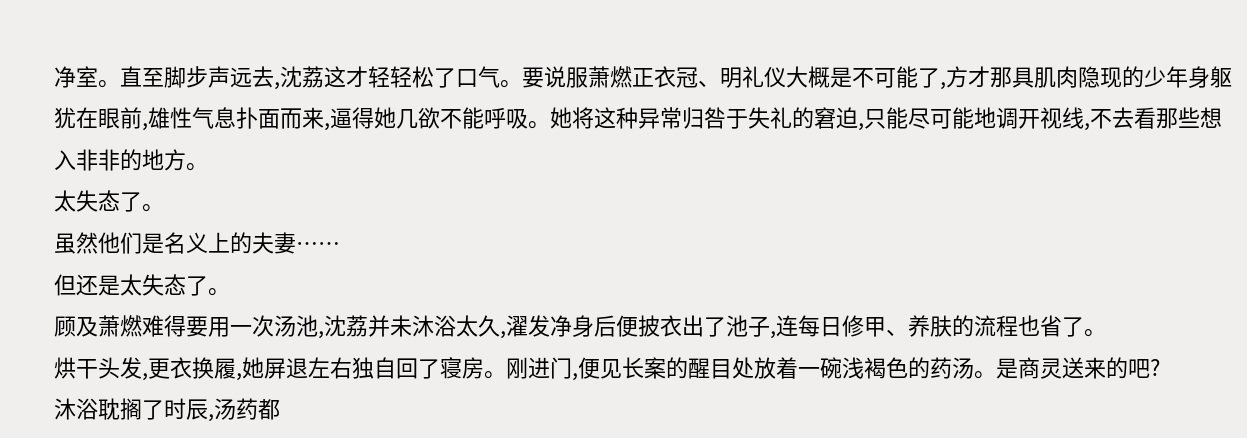净室。直至脚步声远去,沈荔这才轻轻松了口气。要说服萧燃正衣冠、明礼仪大概是不可能了,方才那具肌肉隐现的少年身躯犹在眼前,雄性气息扑面而来,逼得她几欲不能呼吸。她将这种异常归咎于失礼的窘迫,只能尽可能地调开视线,不去看那些想入非非的地方。
太失态了。
虽然他们是名义上的夫妻……
但还是太失态了。
顾及萧燃难得要用一次汤池,沈荔并未沐浴太久,濯发净身后便披衣出了池子,连每日修甲、养肤的流程也省了。
烘干头发,更衣换履,她屏退左右独自回了寝房。刚进门,便见长案的醒目处放着一碗浅褐色的药汤。是商灵送来的吧?
沐浴耽搁了时辰,汤药都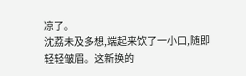凉了。
沈荔未及多想,端起来饮了一小口,随即轻轻皱眉。这新换的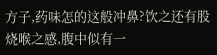方子,药味怎的这般冲鼻?饮之还有股烧喉之感,腹中似有一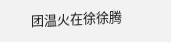团温火在徐徐腾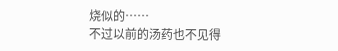烧似的……
不过以前的汤药也不见得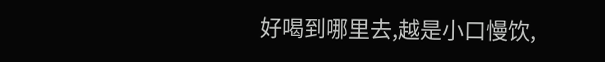好喝到哪里去,越是小口慢饮,